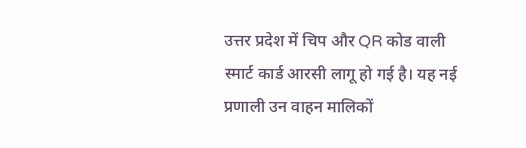उत्तर प्रदेश में चिप और QR कोड वाली स्मार्ट कार्ड आरसी लागू हो गई है। यह नई प्रणाली उन वाहन मालिकों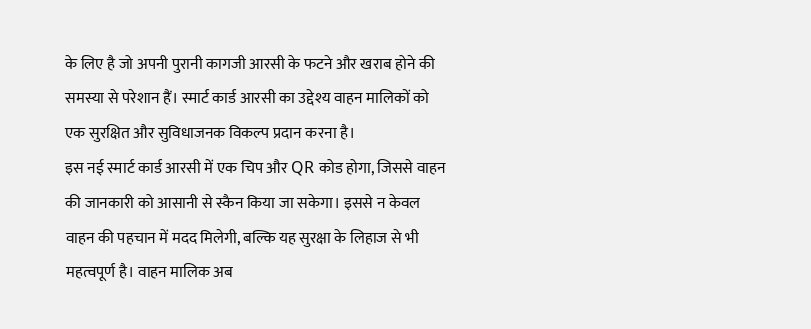के लिए है जो अपनी पुरानी कागजी आरसी के फटने और खराब होने की समस्या से परेशान हैं। स्मार्ट कार्ड आरसी का उद्देश्य वाहन मालिकों को एक सुरक्षित और सुविधाजनक विकल्प प्रदान करना है।
इस नई स्मार्ट कार्ड आरसी में एक चिप और QR कोड होगा, जिससे वाहन की जानकारी को आसानी से स्कैन किया जा सकेगा। इससे न केवल वाहन की पहचान में मदद मिलेगी, बल्कि यह सुरक्षा के लिहाज से भी महत्वपूर्ण है। वाहन मालिक अब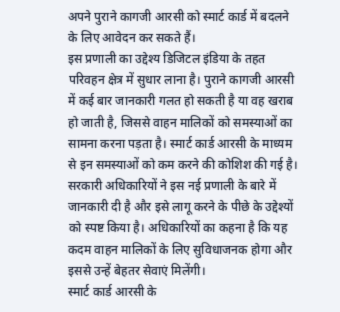अपने पुराने कागजी आरसी को स्मार्ट कार्ड में बदलने के लिए आवेदन कर सकते हैं।
इस प्रणाली का उद्देश्य डिजिटल इंडिया के तहत परिवहन क्षेत्र में सुधार लाना है। पुराने कागजी आरसी में कई बार जानकारी गलत हो सकती है या वह खराब हो जाती है, जिससे वाहन मालिकों को समस्याओं का सामना करना पड़ता है। स्मार्ट कार्ड आरसी के माध्यम से इन समस्याओं को कम करने की कोशिश की गई है।
सरकारी अधिकारियों ने इस नई प्रणाली के बारे में जानकारी दी है और इसे लागू करने के पीछे के उद्देश्यों को स्पष्ट किया है। अधिकारियों का कहना है कि यह कदम वाहन मालिकों के लिए सुविधाजनक होगा और इससे उन्हें बेहतर सेवाएं मिलेंगी।
स्मार्ट कार्ड आरसी के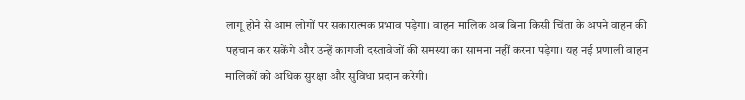लागू होने से आम लोगों पर सकारात्मक प्रभाव पड़ेगा। वाहन मालिक अब बिना किसी चिंता के अपने वाहन की पहचान कर सकेंगे और उन्हें कागजी दस्तावेजों की समस्या का सामना नहीं करना पड़ेगा। यह नई प्रणाली वाहन मालिकों को अधिक सुरक्षा और सुविधा प्रदान करेगी।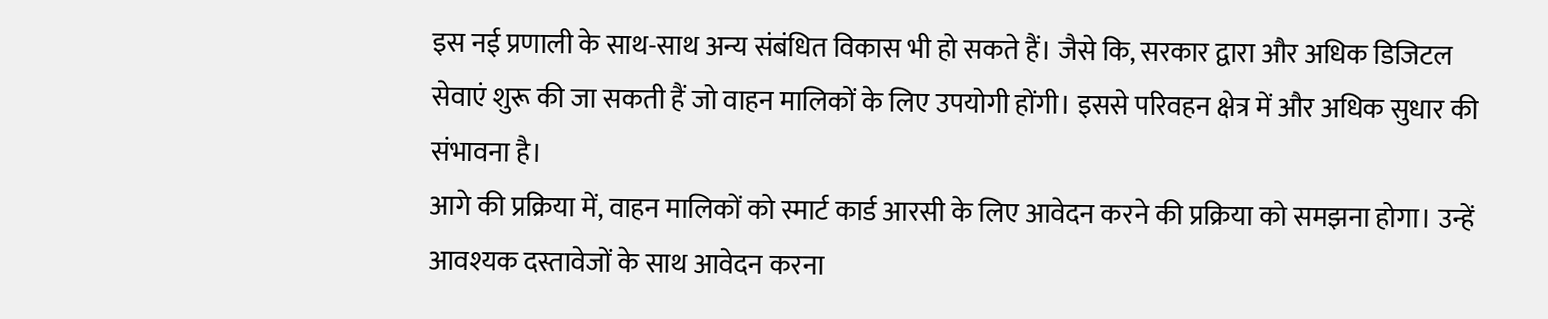इस नई प्रणाली के साथ-साथ अन्य संबंधित विकास भी हो सकते हैं। जैसे कि, सरकार द्वारा और अधिक डिजिटल सेवाएं शुरू की जा सकती हैं जो वाहन मालिकों के लिए उपयोगी होंगी। इससे परिवहन क्षेत्र में और अधिक सुधार की संभावना है।
आगे की प्रक्रिया में, वाहन मालिकों को स्मार्ट कार्ड आरसी के लिए आवेदन करने की प्रक्रिया को समझना होगा। उन्हें आवश्यक दस्तावेजों के साथ आवेदन करना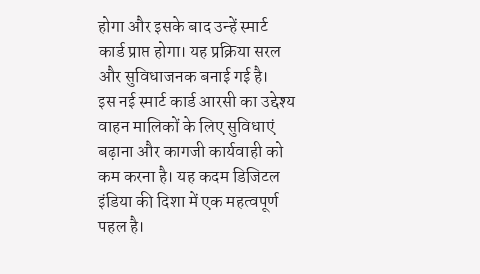होगा और इसके बाद उन्हें स्मार्ट कार्ड प्राप्त होगा। यह प्रक्रिया सरल और सुविधाजनक बनाई गई है।
इस नई स्मार्ट कार्ड आरसी का उद्देश्य वाहन मालिकों के लिए सुविधाएं बढ़ाना और कागजी कार्यवाही को कम करना है। यह कदम डिजिटल इंडिया की दिशा में एक महत्वपूर्ण पहल है।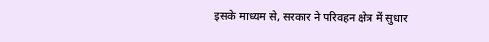इसके माध्यम से, सरकार ने परिवहन क्षेत्र में सुधार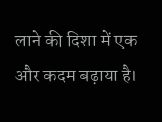लाने की दिशा में एक और कदम बढ़ाया है।